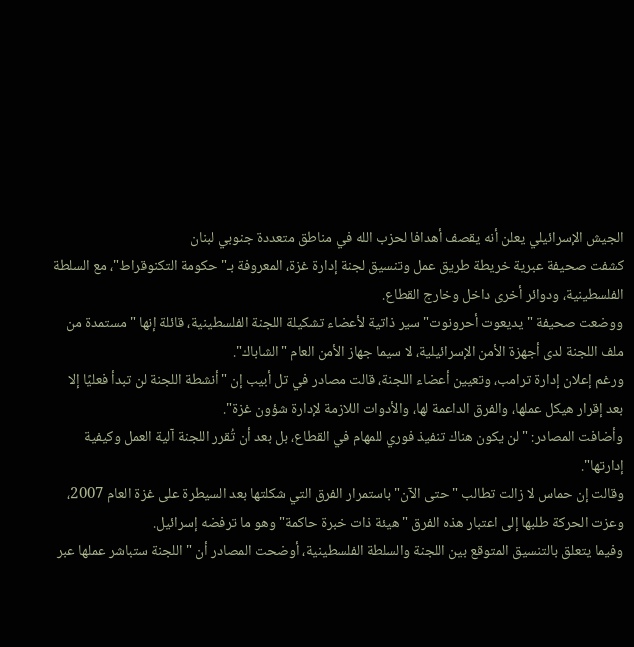الجيش الإسرائيلي يعلن أنه يقصف أهدافا لحزب الله في مناطق متعددة جنوبي لبنان
كشفت صحيفة عبرية خريطة طريق عمل وتنسيق لجنة إدارة غزة، المعروفة بـ"حكومة التكنوقراط"، مع السلطة الفلسطينية، ودوائر أخرى داخل وخارج القطاع.
ووضعت صحيفة "يديعوت أحرونوت" سير ذاتية لأعضاء تشكيلة اللجنة الفلسطينية، قائلة إنها "مستمدة من ملف اللجنة لدى أجهزة الأمن الإسرائيلية، لا سيما جهاز الأمن العام "الشاباك".
ورغم إعلان إدارة ترامب، وتعيين أعضاء اللجنة، قالت مصادر في تل أبيب إن "أنشطة اللجنة لن تبدأ فعليًا إلا بعد إقرار هيكل عملها، والفرق الداعمة لها، والأدوات اللازمة لإدارة شؤون غزة".
وأضافت المصادر: "لن يكون هناك تنفيذ فوري للمهام في القطاع، بل بعد أن تُقرر اللجنة آلية العمل وكيفية إدارتها".
وقالت إن حماس لا زالت تطالب "حتى الآن" باستمرار الفرق التي شكلتها بعد السيطرة على غزة العام 2007، وعزت الحركة طلبها إلى اعتبار هذه الفرق "هيئة ذات خبرة حاكمة" وهو ما ترفضه إسرائيل.
وفيما يتعلق بالتنسيق المتوقع بين اللجنة والسلطة الفلسطينية، أوضحت المصادر أن "اللجنة ستباشر عملها عبر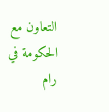التعاون مع الحكومة في رام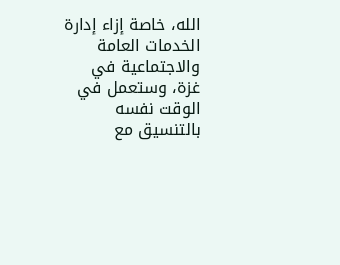الله، خاصة إزاء إدارة الخدمات العامة والاجتماعية في غزة، وستعمل في الوقت نفسه بالتنسيق مع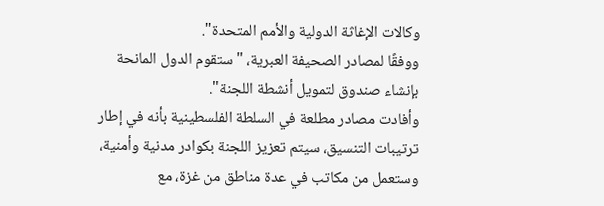وكالات الإغاثة الدولية والأمم المتحدة".
ووفقًا لمصادر الصحيفة العبرية، "ستقوم الدول المانحة بإنشاء صندوق لتمويل أنشطة اللجنة".
وأفادت مصادر مطلعة في السلطة الفلسطينية بأنه في إطار ترتيبات التنسيق، سيتم تعزيز اللجنة بكوادر مدنية وأمنية، وستعمل من مكاتب في عدة مناطق من غزة، مع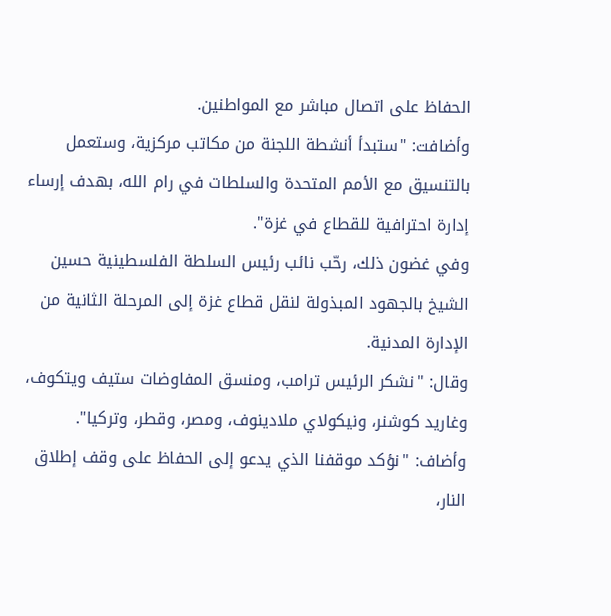الحفاظ على اتصال مباشر مع المواطنين.
وأضافت: "ستبدأ أنشطة اللجنة من مكاتب مركزية، وستعمل بالتنسيق مع الأمم المتحدة والسلطات في رام الله، بهدف إرساء إدارة احترافية للقطاع في غزة".
وفي غضون ذلك، رحّب نائب رئيس السلطة الفلسطينية حسين الشيخ بالجهود المبذولة لنقل قطاع غزة إلى المرحلة الثانية من الإدارة المدنية.
وقال: "نشكر الرئيس ترامب، ومنسق المفاوضات ستيف ويتكوف، وغاريد كوشنر، ونيكولاي ملادينوف، ومصر، وقطر، وتركيا".
وأضاف: "نؤكد موقفنا الذي يدعو إلى الحفاظ على وقف إطلاق النار،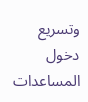وتسريع دخول المساعدات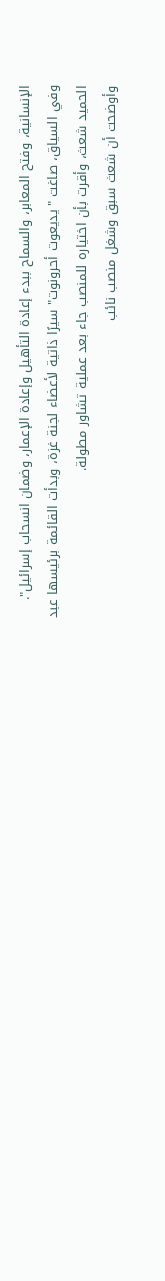الإنسانية، وفتح المعابر، والسماح ببدء إعادة التأهيل وإعادة الإعمار، وضمان انسحاب إسرائيل".
وفي السياق، صاغت "يديعوت أحرونوت" سيرًا ذاتية لأعضاء لجنة غزة، وبدأت القائمة برئيسها عبد الحميد شعث، وأقرت بأن اختياره للمنصب جاء بعد عملية تشاور مطولة.
وأوضحت أن شعث سبق وشغل منصب نائب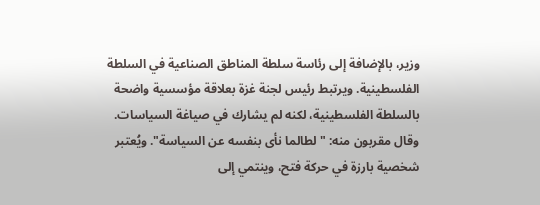وزير، بالإضافة إلى رئاسة سلطة المناطق الصناعية في السلطة الفلسطينية. ويرتبط رئيس لجنة غزة بعلاقة مؤسسية واضحة بالسلطة الفلسطينية، لكنه لم يشارك في صياغة السياسات.
وقال مقربون منه: "لطالما نأى بنفسه عن السياسة". ويُعتبر شخصية بارزة في حركة فتح، وينتمي إلى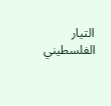التيار الفلسطيني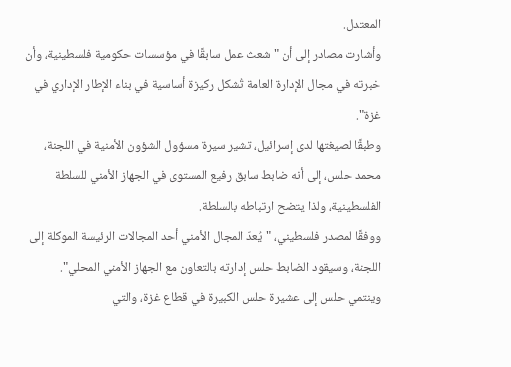المعتدل.
وأشارت مصادر إلى أن "شعث عمل سابقًا في مؤسسات حكومية فلسطينية، وأن خبرته في مجال الإدارة العامة تُشكل ركيزة أساسية في بناء الإطار الإداري في غزة".
وطبقًا لصيغتها لدى إسرائيل، تشير سيرة مسؤول الشؤون الأمنية في اللجنة، محمد حلس، إلى أنه ضابط سابق رفيع المستوى في الجهاز الأمني للسلطة الفلسطينية، ولذا يتضح ارتباطه بالسلطة.
ووفقًا لمصدر فلسطيني، "يُعدّ المجال الأمني أحد المجالات الرئيسة الموكلة إلى اللجنة، وسيقود الضابط حلس إدارته بالتعاون مع الجهاز الأمني المحلي".
وينتمي حلس إلى عشيرة حلس الكبيرة في قطاع غزة، والتي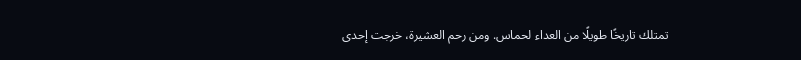تمتلك تاريخًا طويلًا من العداء لحماس. ومن رحم العشيرة، خرجت إحدى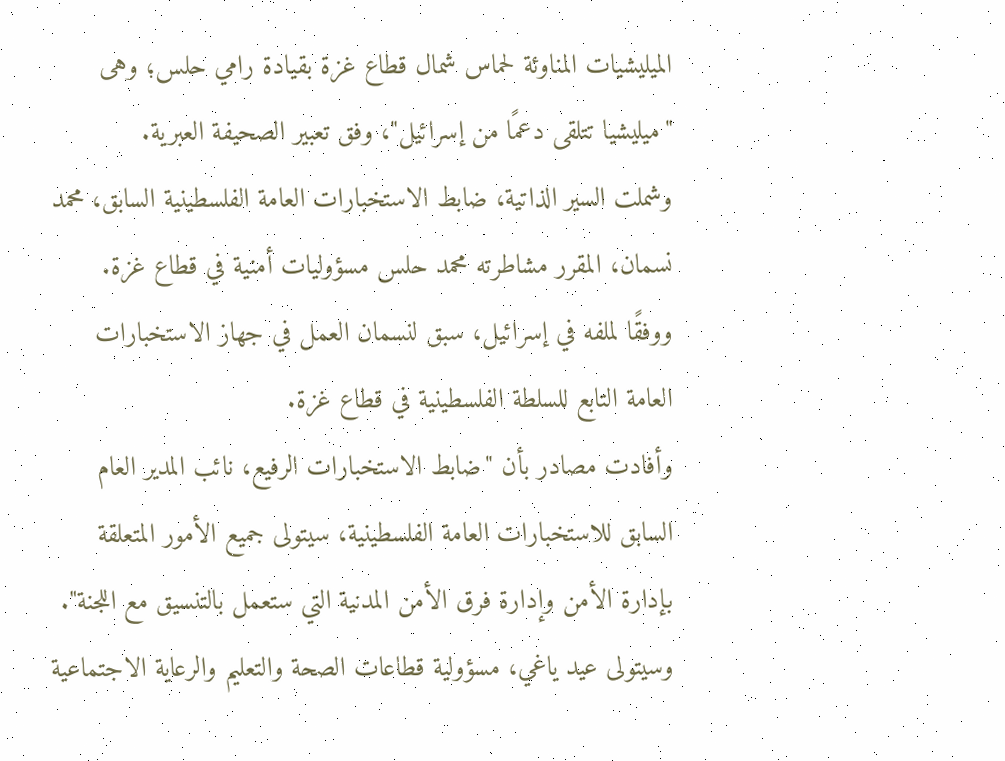الميليشيات المناوئة لحماس شمال قطاع غزة بقيادة رامي حلس؛ وهى "ميليشيا تتلقى دعمًا من إسرائيل"، وفق تعبير الصحيفة العبرية.
وشملت السير الذاتية، ضابط الاستخبارات العامة الفلسطينية السابق، محمد نسمان، المقرر مشاطرته محمد حلس مسؤوليات أمنية في قطاع غزة.
ووفقًا لملفه في إسرائيل، سبق لنسمان العمل في جهاز الاستخبارات العامة التابع للسلطة الفلسطينية في قطاع غزة.
وأفادت مصادر بأن "ضابط الاستخبارات الرفيع، نائب المدير العام السابق للاستخبارات العامة الفلسطينية، سيتولى جميع الأمور المتعلقة بإدارة الأمن وإدارة فرق الأمن المدنية التي ستعمل بالتنسيق مع اللجنة".
وسيتولى عيد ياغي، مسؤولية قطاعات الصحة والتعليم والرعاية الاجتماعية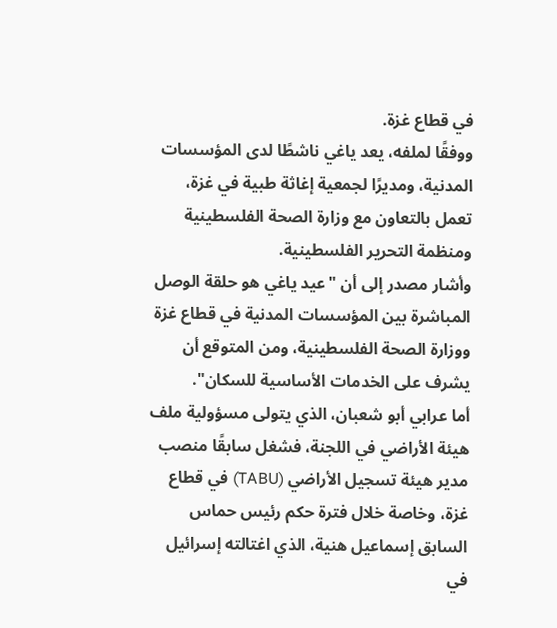في قطاع غزة.
ووفقًا لملفه، يعد ياغي ناشطًا لدى المؤسسات المدنية، ومديرًا لجمعية إغاثة طبية في غزة، تعمل بالتعاون مع وزارة الصحة الفلسطينية ومنظمة التحرير الفلسطينية.
وأشار مصدر إلى أن "عيد ياغي هو حلقة الوصل المباشرة بين المؤسسات المدنية في قطاع غزة ووزارة الصحة الفلسطينية، ومن المتوقع أن يشرف على الخدمات الأساسية للسكان".
أما عرابي أبو شعبان، الذي يتولى مسؤولية ملف هيئة الأراضي في اللجنة، فشغل سابقًا منصب مدير هيئة تسجيل الأراضي (TABU) في قطاع غزة، وخاصة خلال فترة حكم رئيس حماس السابق إسماعيل هنية، الذي اغتالته إسرائيل في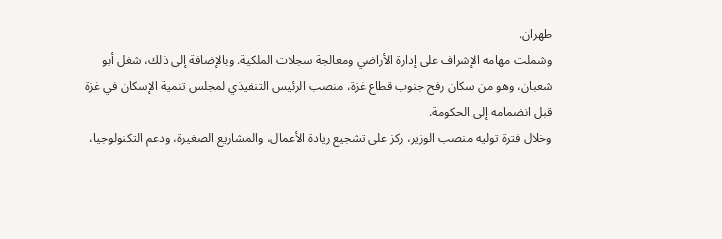طهران.
وشملت مهامه الإشراف على إدارة الأراضي ومعالجة سجلات الملكية. وبالإضافة إلى ذلك، شغل أبو شعبان، وهو من سكان رفح جنوب قطاع غزة، منصب الرئيس التنفيذي لمجلس تنمية الإسكان في غزة قبل انضمامه إلى الحكومة.
وخلال فترة توليه منصب الوزير، ركز على تشجيع ريادة الأعمال، والمشاريع الصغيرة، ودعم التكنولوجيا،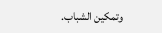وتمكين الشباب.